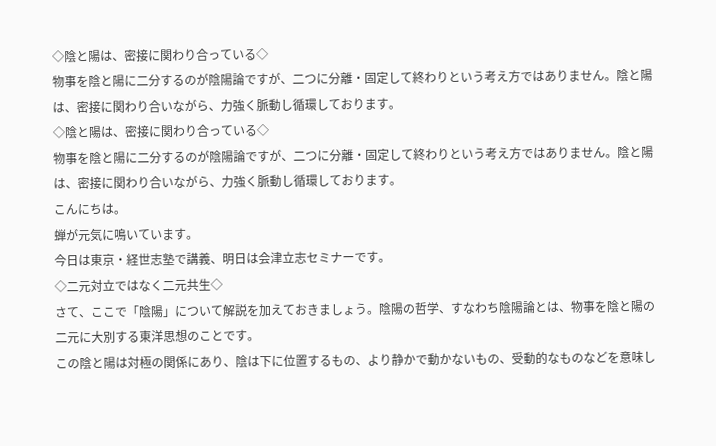◇陰と陽は、密接に関わり合っている◇
物事を陰と陽に二分するのが陰陽論ですが、二つに分離・固定して終わりという考え方ではありません。陰と陽は、密接に関わり合いながら、力強く脈動し循環しております。
◇陰と陽は、密接に関わり合っている◇
物事を陰と陽に二分するのが陰陽論ですが、二つに分離・固定して終わりという考え方ではありません。陰と陽は、密接に関わり合いながら、力強く脈動し循環しております。
こんにちは。
蝉が元気に鳴いています。
今日は東京・経世志塾で講義、明日は会津立志セミナーです。
◇二元対立ではなく二元共生◇
さて、ここで「陰陽」について解説を加えておきましょう。陰陽の哲学、すなわち陰陽論とは、物事を陰と陽の二元に大別する東洋思想のことです。
この陰と陽は対極の関係にあり、陰は下に位置するもの、より静かで動かないもの、受動的なものなどを意味し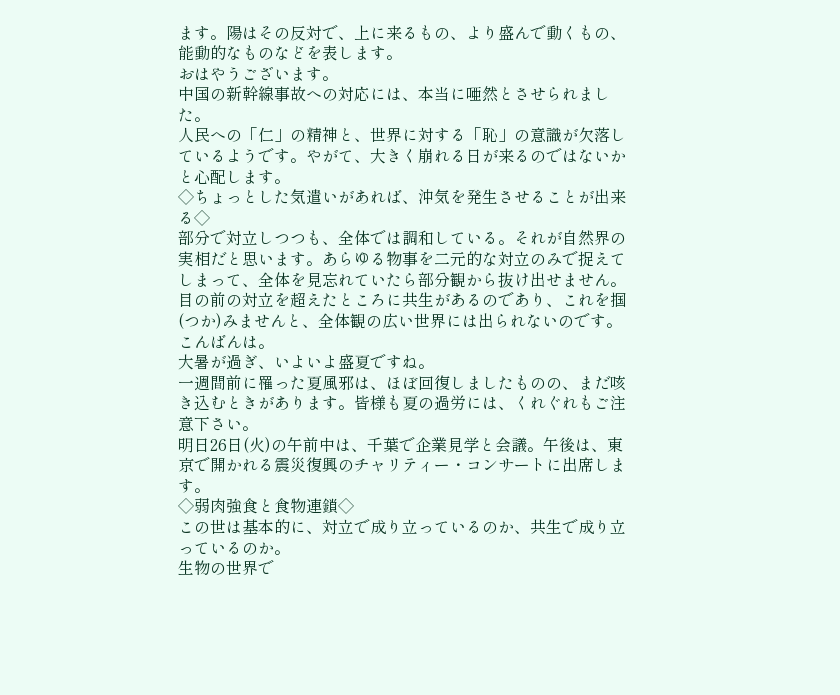ます。陽はその反対で、上に来るもの、より盛んで動くもの、能動的なものなどを表します。
おはやうございます。
中国の新幹線事故への対応には、本当に唖然とさせられました。
人民への「仁」の精神と、世界に対する「恥」の意識が欠落しているようです。やがて、大きく崩れる日が来るのではないかと心配します。
◇ちょっとした気遣いがあれば、沖気を発生させることが出来る◇
部分で対立しつつも、全体では調和している。それが自然界の実相だと思います。あらゆる物事を二元的な対立のみで捉えてしまって、全体を見忘れていたら部分観から抜け出せません。目の前の対立を超えたところに共生があるのであり、これを掴(つか)みませんと、全体観の広い世界には出られないのです。
こんばんは。
大暑が過ぎ、いよいよ盛夏ですね。
一週間前に罹った夏風邪は、ほぼ回復しましたものの、まだ咳き込むときがあります。皆様も夏の過労には、くれぐれもご注意下さい。
明日26日(火)の午前中は、千葉で企業見学と会議。午後は、東京で開かれる震災復興のチャリティー・コンサートに出席します。
◇弱肉強食と食物連鎖◇
この世は基本的に、対立で成り立っているのか、共生で成り立っているのか。
生物の世界で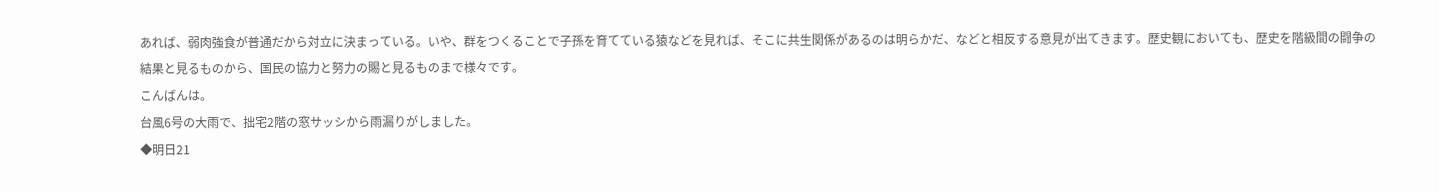あれば、弱肉強食が普通だから対立に決まっている。いや、群をつくることで子孫を育てている猿などを見れば、そこに共生関係があるのは明らかだ、などと相反する意見が出てきます。歴史観においても、歴史を階級間の闘争の結果と見るものから、国民の協力と努力の賜と見るものまで様々です。
こんばんは。
台風6号の大雨で、拙宅2階の窓サッシから雨漏りがしました。
◆明日21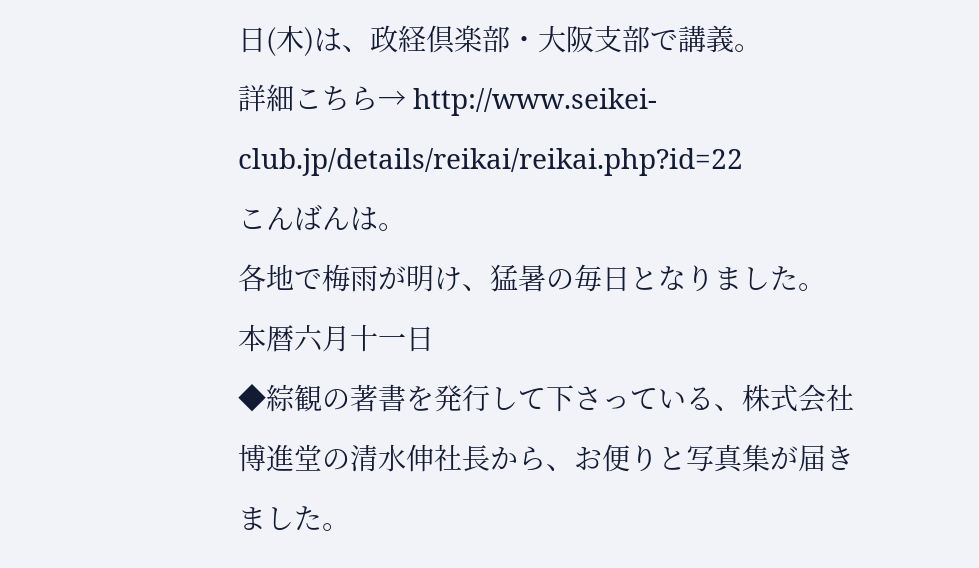日(木)は、政経倶楽部・大阪支部で講義。
詳細こちら→ http://www.seikei-club.jp/details/reikai/reikai.php?id=22
こんばんは。
各地で梅雨が明け、猛暑の毎日となりました。
本暦六月十一日
◆綜観の著書を発行して下さっている、株式会社博進堂の清水伸社長から、お便りと写真集が届きました。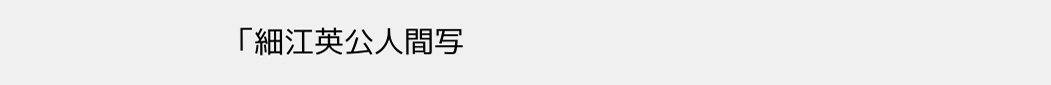「細江英公人間写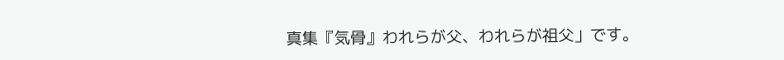真集『気骨』われらが父、われらが祖父」です。